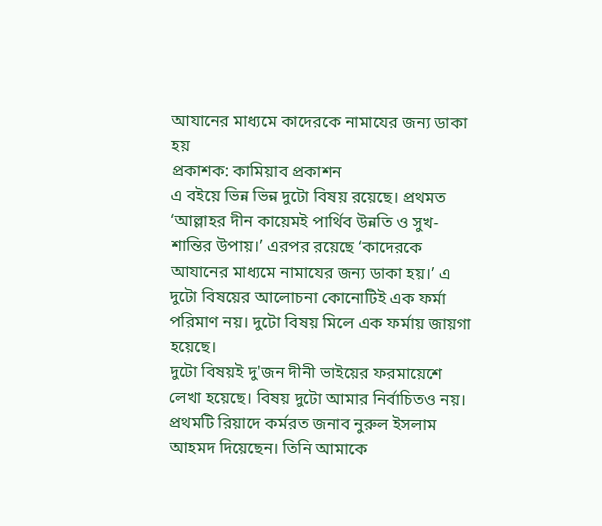আযানের মাধ্যমে কাদেরকে নামাযের জন্য ডাকা হয়
প্রকাশক: কামিয়াব প্রকাশন
এ বইয়ে ভিন্ন ভিন্ন দুটো বিষয় রয়েছে। প্রথমত ‘আল্লাহর দীন কায়েমই পার্থিব উন্নতি ও সুখ-শান্তির উপায়।’ এরপর রয়েছে ‘কাদেরকে আযানের মাধ্যমে নামাযের জন্য ডাকা হয়।’ এ দুটো বিষয়ের আলোচনা কোনোটিই এক ফর্মা পরিমাণ নয়। দুটো বিষয় মিলে এক ফর্মায় জায়গা হয়েছে।
দুটো বিষয়ই দু'জন দীনী ভাইয়ের ফরমায়েশে লেখা হয়েছে। বিষয় দুটো আমার নির্বাচিতও নয়। প্রথমটি রিয়াদে কর্মরত জনাব নুরুল ইসলাম আহমদ দিয়েছেন। তিনি আমাকে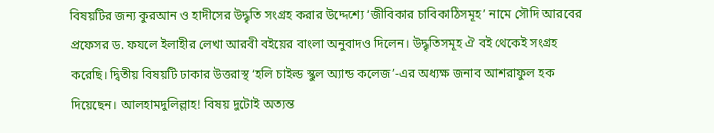বিষয়টির জন্য কুরআন ও হাদীসের উদ্ধৃতি সংগ্রহ করার উদ্দেশ্যে ‘জীবিকার চাবিকাঠিসমূহ’ নামে সৌদি আরবের প্রফেসর ড. ফযলে ইলাহীর লেখা আরবী বইয়ের বাংলা অনুবাদও দিলেন। উদ্ধৃতিসমূহ ঐ বই থেকেই সংগ্রহ করেছি। দ্বিতীয় বিষয়টি ঢাকার উত্তরাস্থ ‘হলি চাইল্ড স্কুল অ্যান্ড কলেজ’-এর অধ্যক্ষ জনাব আশরাফুল হক দিয়েছেন। আলহামদুলিল্লাহ! বিষয় দুটোই অত্যন্ত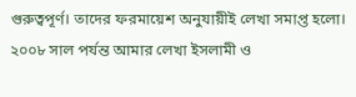গুরুত্বপূর্ণ। তাদের ফরমায়েশ অনুযায়ীই লেখা সমাপ্ত হলো।
২০০৮ সাল পর্যন্ত আমার লেখা ইসলামী ও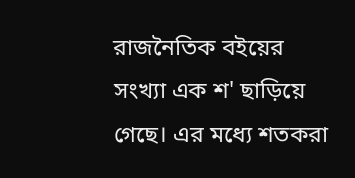রাজনৈতিক বইয়ের সংখ্যা এক শ' ছাড়িয়ে গেছে। এর মধ্যে শতকরা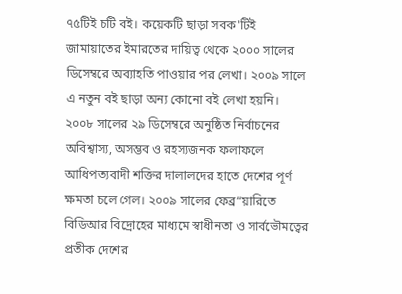৭৫টিই চটি বই। কয়েকটি ছাড়া সবক'টিই জামায়াতের ইমারতের দায়িত্ব থেকে ২০০০ সালের ডিসেম্বরে অব্যাহতি পাওয়ার পর লেখা। ২০০৯ সালে এ নতুন বই ছাড়া অন্য কোনো বই লেখা হয়নি।
২০০৮ সালের ২৯ ডিসেম্বরে অনুষ্ঠিত নির্বাচনের অবিশ্বাস্য, অসম্ভব ও রহস্যজনক ফলাফলে আধিপত্যবাদী শক্তির দালালদের হাতে দেশের পূর্ণ ক্ষমতা চলে গেল। ২০০৯ সালের ফেব্র“য়ারিতে বিডিআর বিদ্রোহের মাধ্যমে স্বাধীনতা ও সার্বভৌমত্বের প্রতীক দেশের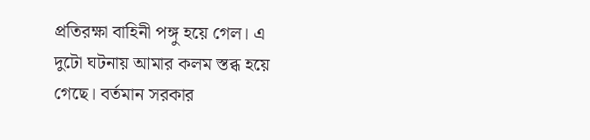প্রতিরক্ষা বাহিনী পঙ্গু হয়ে গেল। এ দুটো ঘটনায় আমার কলম স্তব্ধ হয়ে গেছে। বর্তমান সরকার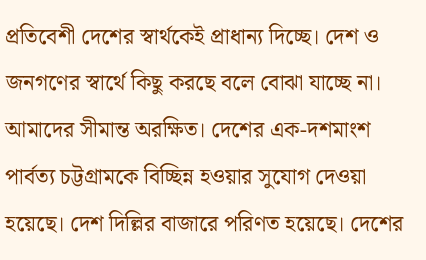প্রতিবেশী দেশের স্বার্থকেই প্রাধান্য দিচ্ছে। দেশ ও জনগণের স্বার্থে কিছু করছে বলে বোঝা যাচ্ছে না।
আমাদের সীমান্ত অরক্ষিত। দেশের এক-দশমাংশ পার্বত্য চট্টগ্রামকে বিচ্ছিন্ন হওয়ার সুযোগ দেওয়া হয়েছে। দেশ দিল্লির বাজারে পরিণত হয়েছে। দেশের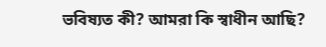ভবিষ্যত কী? আমরা কি স্বাধীন আছি?